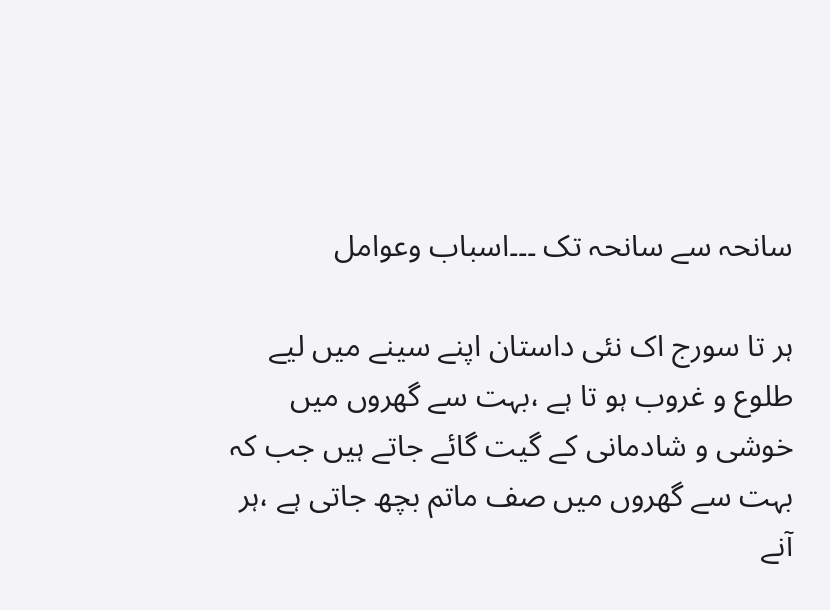سانحہ سے سانحہ تک ۔۔۔اسباب وعوامل

ہر تا سورج اک نئی داستان اپنے سینے میں لیے طلوع و غروب ہو تا ہے ،بہت سے گھروں میں خوشی و شادمانی کے گیت گائے جاتے ہیں جب کہ بہت سے گھروں میں صف ماتم بچھ جاتی ہے ،ہر آنے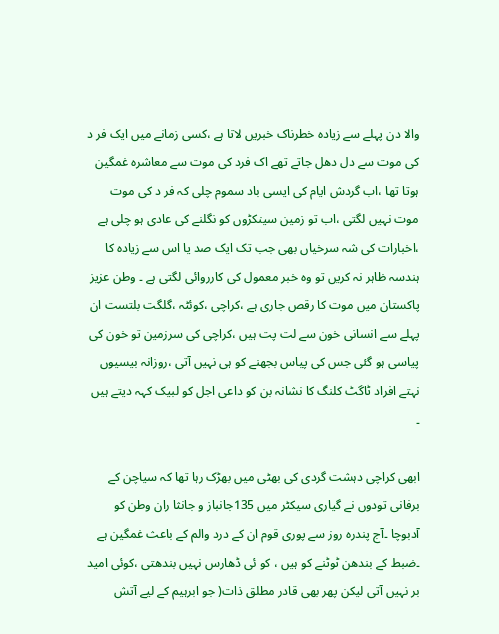والا دن پہلے سے زیادہ خطرناک خبریں لاتا ہے ،کسی زمانے میں ایک فر د کی موت سے دل دھل جاتے تھے اک فرد کی موت سے معاشرہ غمگین ہوتا تھا ،اب گردش ایام کی ایسی باد سموم چلی کہ فر د کی موت موت نہیں لگتی ،اب تو زمین سینکڑوں کو نگلنے کی عادی ہو چلی ہے ،اخبارات کی شہ سرخیاں بھی جب تک ایک صد یا اس سے زیادہ کا ہندسہ ظاہر نہ کریں تو وہ خبر معمول کی کارروائی لگتی ہے ۔ وطن عزیز پاکستان میں موت کا رقص جاری ہے ،کراچی ،کوئٹہ ،گلگت بلتست ان پہلے سے انسانی خون سے لت پت ہیں ،کراچی کی سرزمین تو خون کی پیاسی ہو گئی جس کی پیاس بجھنے کو ہی نہیں آتی ،روزانہ بیسیوں نہتے افراد ٹاگٹ کلنگ کا نشانہ بن کو داعی اجل کو لبیک کہہ دیتے ہیں ۔

ابھی کراچی دہشت گردی کی بھٹی میں بھڑک رہا تھا کہ سیاچن کے برفانی تودوں نے گیاری سیکٹر میں 135جانباز و جانثا ران وطن کو آدبوچا ۔آج پندرہ روز سے پوری قوم ان کے درد والم کے باعث غمگین ہے ۔ضبط کے بندھن ٹوٹنے کو ہیں ، کو ئی ڈھارس نہیں بندھتی ،کوئی امید بر نہیں آتی لیکن پھر بھی قادر مطلق ذات( جو ابرہیم کے لیے آتش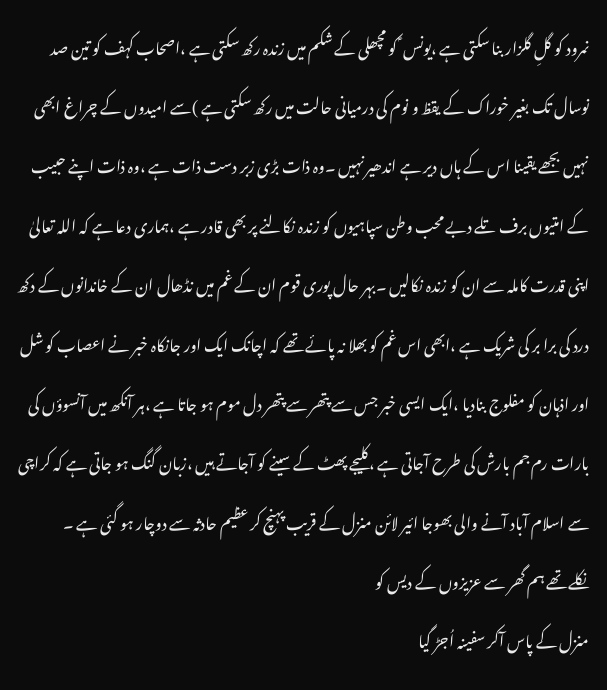نمرود کو گلِ گلزار بنا سکتی ہے ،یونس ؑ کو مچھلی کے شکم میں زندہ رکھ سکتی ہے ،اصحاب کہف کو تین صد نوسال تک بغیر خوراک کے یقظ و نوم کی درمیانی حالت میں رکھ سکتی ہے )سے امیدوں کے چراغ ابھی نہیں بجھے یقینا اس کے ہاں دیر ہے اندھیر نہیں ۔وہ ذات بڑی زبر دست ذات ہے ،وہ ذات اپنے حبیب کے امتیوں برف تلے دبے محب وطن سپاہیوں کو زندہ نکالنے پر بھی قادر ہے ،ہماری دعا ہے کہ اللہ تعالیٰ اپنی قدرت کاملہ سے ان کو زندہ نکالیں ۔بہر حال پوری قوم ان کے غم میں نڈھال ان کے خاندانوں کے دکھ درد کی برا بر کی شریک ہے ،ابھی اس غم کو بھلا نہ پائے تھے کہ اچانک ایک اور جانکاہ خبر نے اعصاب کو شل اور اذہان کو مفلوج بنادیا ،ایک ایسی خبر جس سے پتھر سے پتھر دل موم ہو جاتا ہے ،ہر آنکھ میں آنسوؤں کی بارات رم جم بارش کی طرح آجاتی ہے ،کلیجے پھٹ کے سینے کو آجاتے ہیں ،زبان گنگ ہو جاتی ہے کہ کراچی سے اسلام آباد آنے والی بھوجا ائیر لائن منزل کے قریب پہنچ کر عظیم حادثہ سے دوچار ہو گئی ہے ۔
نکلے تھے ہم گھر سے عزیزوں کے دیس کو
منزل کے پاس آکر سفینہ اُجڑ گیا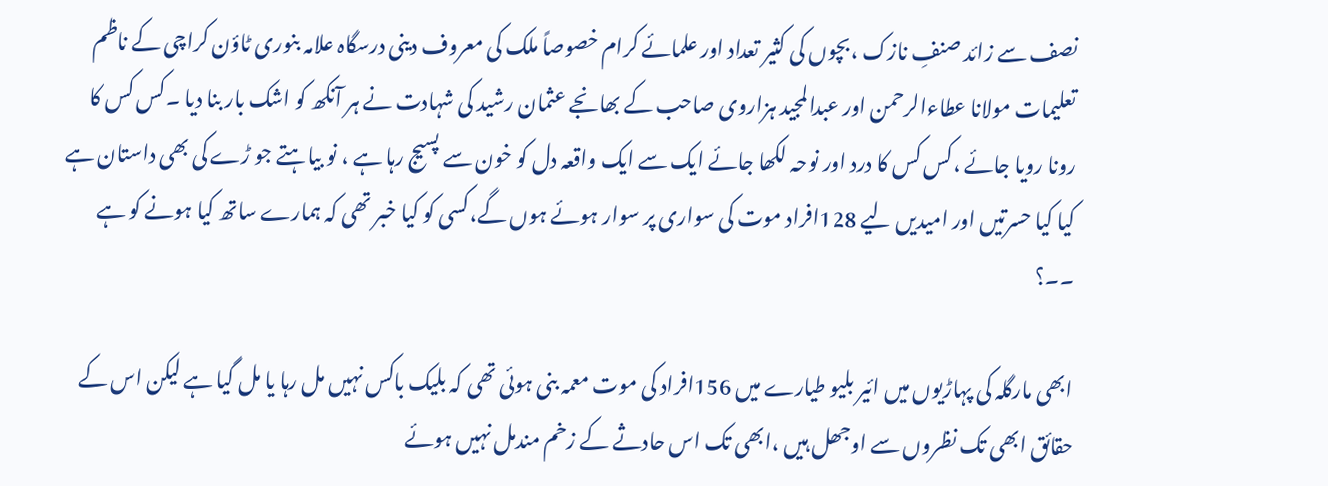نصف سے زائد صنفِ نازک ،بچوں کی کثیر تعداد اور علمائے کرام خصوصاً ملک کی معروف دینی درسگاہ علامہ بنوری ٹاؤن کراچی کے ناظم تعلیمات مولانا عطاءالرحمن اور عبدالمجید ہزاروی صاحب کے بھانجے عثمان رشید کی شہادت نے ہر آنکھ کو اشک بار بنا دیا ۔کس کس کا رونا رویا جائے ،کس کس کا درد اور نوحہ لکھا جائے ایک سے ایک واقعہ دل کو خون سے پسیج رہا ہے ، نو بیاہتے جو ڑے کی بھی داستان ہے کیا کیا حسرتیں اور امیدیں لیے 128افراد موت کی سواری پر سوار ہوئے ہوں گے،کسی کو کیا خبر تھی کہ ہمارے ساتھ کیا ہونے کو ہے ۔۔؟

ابھی مارگلہ کی پہاڑیوں میں ائیر بلیو طیارے میں 156افراد کی موت معمہ بنی ہوئی تھی کہ بلیک باکس نہیں مل رہا یا مل گیا ہے لیکن اس کے حقائق ابھی تک نظروں سے اوجھل ہیں ،ابھی تک اس حادثے کے زخم مندمل نہیں ہوئے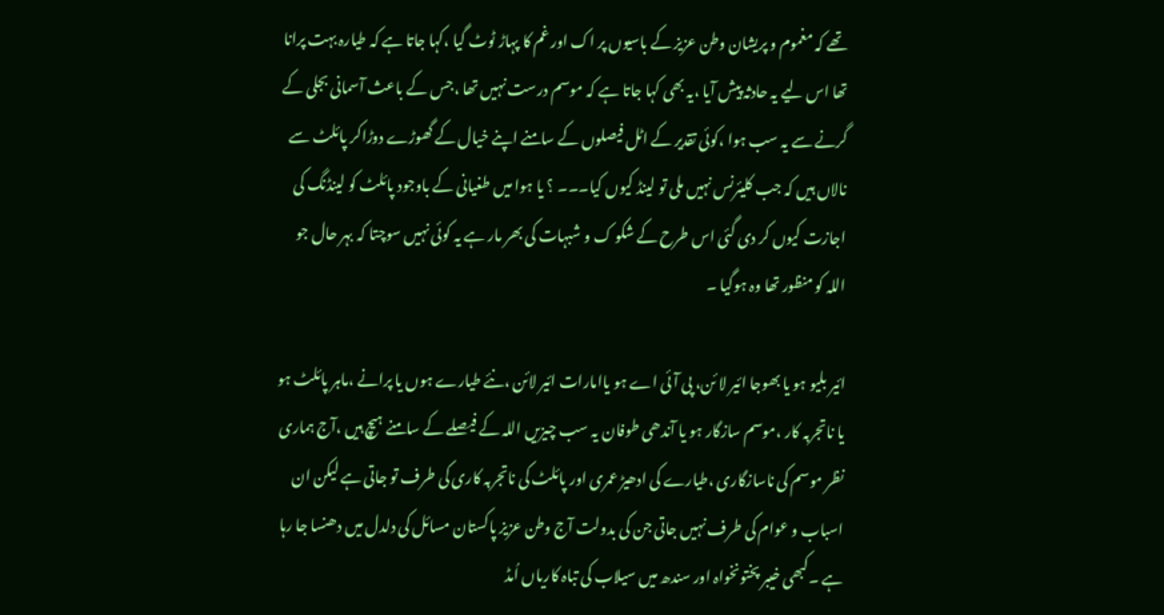تھے کہ مغموم و پریشان وطن عزیز کے باسیوں پر اک اور غم کا پہاڑ ٹوٹ گیا ،کہا جاتا ہے کہ طیارہ بہت پرانا تھا اس لیے یہ حادثہ پیش آیا ،یہ بھی کہا جاتا ہے کہ موسم درست نہیں تھا ،جس کے باعث آسمانی بجلی کے گرنے سے یہ سب ہوا ،کوئی تقدیر کے اٹل فیصلوں کے سامنے اپنے خیال کے گھوڑے دوڑاکر پائلٹ سے نالاں ہیں کہ جب کلیئرنس نہیں ملی تو لینڈ کیوں کیا۔۔۔ ؟ یا ہوا میں طغیانی کے باوجود پائلٹ کو لینڈنگ کی اجازت کیوں کر دی گئی اس طرح کے شکو ک و شبہات کی بھر مار ہے یہ کوئی نہیں سوچتا کہ بہر حال جو اللہ کو منظور تھا وہ ہوگیا ۔

ائیر بلیو ہو یا بھوجا ائیر لا ئن، پی آئی اے ہو یاامارات ائیر لائن ،نئے طیارے ہوں یا پرانے ،ماہر پائلٹ ہو یا ناتجربہ کار ،موسم سازگار ہو یا آندھی طوفان یہ سب چیزیں اللہ کے فیصلے کے سامنے ہیچ ہیں ،آج ہماری نظر موسم کی ناسازگاری ،طیارے کی ادھیڑ عمری اور پائلٹ کی ناتجربہ کاری کی طرف تو جاتی ہے لیکن ان اسباب و عوام کی طرف نہیں جاتی جن کی بدولت آج وطن عزیز پاکستان مسائل کی دلدل میں دھنسا جا رہا ہے ۔کبھی خیبر پختونخواہ اور سندھ میں سیلاب کی تباہ کاریاں اُمڈ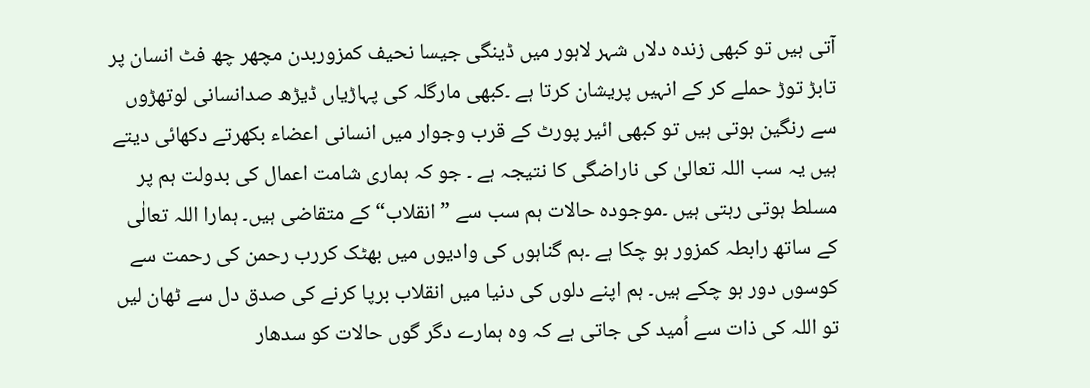آتی ہیں تو کبھی زندہ دلاں شہر لاہور میں ڈینگی جیسا نحیف کمزوربدن مچھر چھ فٹ انسان پر تابڑ توڑ حملے کر کے انہیں پریشان کرتا ہے ۔کبھی مارگلہ کی پہاڑیاں ڈیڑھ صدانسانی لوتھڑوں سے رنگین ہوتی ہیں تو کبھی ائیر پورٹ کے قرب وجوار میں انسانی اعضاء بکھرتے دکھائی دیتے ہیں یہ سب اللہ تعالیٰ کی ناراضگی کا نتیجہ ہے ۔ جو کہ ہماری شامت اعمال کی بدولت ہم پر مسلط ہوتی رہتی ہیں ۔موجودہ حالات ہم سب سے ”انقلاب“ کے متقاضی ہیں۔ ہمارا اللہ تعالٰی کے ساتھ رابطہ کمزور ہو چکا ہے ۔ہم گناہوں کی وادیوں میں بھٹک کررب رحمن کی رحمت سے کوسوں دور ہو چکے ہیں۔ ہم اپنے دلوں کی دنیا میں انقلاب برپا کرنے کی صدق دل سے ٹھان لیں تو اللہ کی ذات سے اُمید کی جاتی ہے کہ وہ ہمارے دگر گوں حالات کو سدھار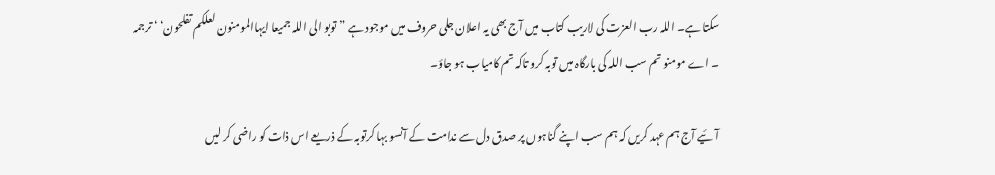سکتا ہے۔ اللہ رب العزت کی لاریب کتاب میں آج بھی یہ اعلان جلی حروف میں موجود ہے ”توبو الی اللہ جمیعا ایہاالمومنون لعلکم تفلحون‘ ‘ ترجمہ ۔ اے مومنو تم سب اللہ کی بارگاہ میں توبہ کرو تاکہ تم کامیاب ہو جاؤ۔

آئیے آج ہم عہد کریں کہ ہم سب اپنے گناہوں پر صدق دل سے ندامت کے آنسو بہا کرتوبہ کے ذریعے اس ذات کو راضی کر لیں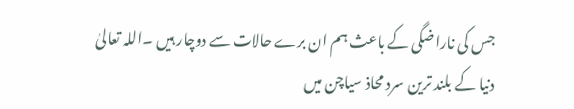جس کی ناراضگی کے باعث ہم ان برے حالات سے دوچار ہیں ۔اللہ تعالیٰ دنیا کے بلند ترین سرد محاذ سیاچن میں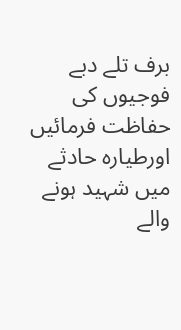برف تلے دبے فوجیوں کی حفاظت فرمائیں اورطیارہ حادثے میں شہید ہونے والے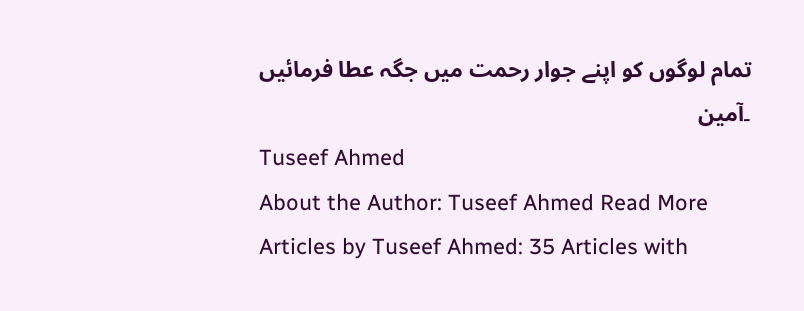تمام لوگوں کو اپنے جوار رحمت میں جگہ عطا فرمائیں ۔آمین
Tuseef Ahmed
About the Author: Tuseef Ahmed Read More Articles by Tuseef Ahmed: 35 Articles with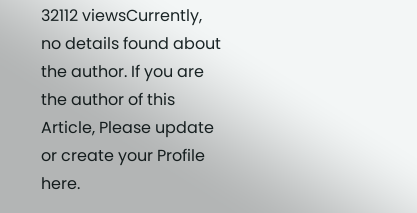32112 viewsCurrently, no details found about the author. If you are the author of this Article, Please update or create your Profile here.